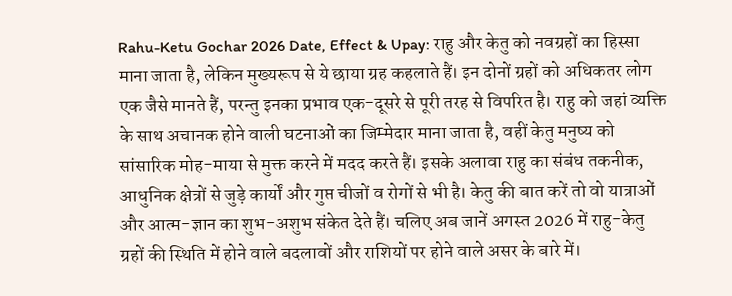Rahu-Ketu Gochar 2026 Date, Effect & Upay: राहु और केतु को नवग्रहों का हिस्सा माना जाता है, लेकिन मुख्यरूप से ये छाया ग्रह कहलाते हैं। इन दोनों ग्रहों को अधिकतर लोग एक जैसे मानते हैं, परन्तु इनका प्रभाव एक-दूसरे से पूरी तरह से विपरित है। राहु को जहां व्यक्ति के साथ अचानक होने वाली घटनाओं का जिम्मेदार माना जाता है, वहीं केतु मनुष्य को सांसारिक मोह-माया से मुक्त करने में मदद करते हैं। इसके अलावा राहु का संबंध तकनीक, आधुनिक क्षेत्रों से जुड़े कार्यों और गुप्त चीजों व रोगों से भी है। केतु की बात करें तो वो यात्राओं और आत्म-ज्ञान का शुभ-अशुभ संकेत देते हैं। चलिए अब जानें अगस्त 2026 में राहु-केतु ग्रहों की स्थिति में होने वाले बदलावों और राशियों पर होने वाले असर के बारे में।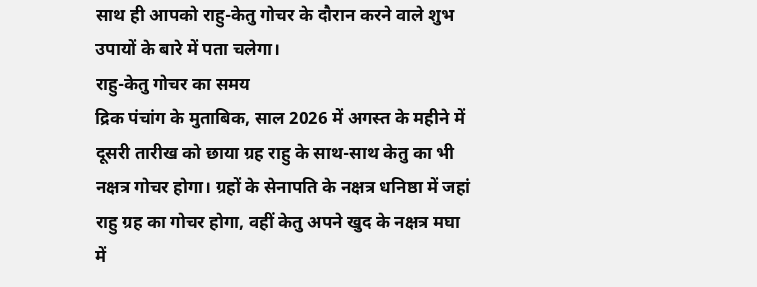साथ ही आपको राहु-केतु गोचर के दौरान करने वाले शुभ उपायों के बारे में पता चलेगा।
राहु-केतु गोचर का समय
द्रिक पंचांग के मुताबिक, साल 2026 में अगस्त के महीने में दूसरी तारीख को छाया ग्रह राहु के साथ-साथ केतु का भी नक्षत्र गोचर होगा। ग्रहों के सेनापति के नक्षत्र धनिष्ठा में जहां राहु ग्रह का गोचर होगा, वहीं केतु अपने खुद के नक्षत्र मघा में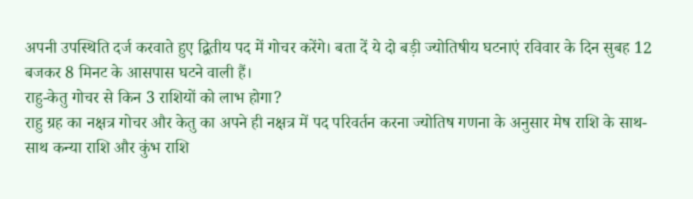अपनी उपस्थिति दर्ज करवाते हुए द्वितीय पद में गोचर करेंगे। बता दें ये दो बड़ी ज्योतिषीय घटनाएं रविवार के दिन सुबह 12 बजकर 8 मिनट के आसपास घटने वाली हैं।
राहु-केतु गोचर से किन 3 राशियों को लाभ होगा?
राहु ग्रह का नक्षत्र गोचर और केतु का अपने ही नक्षत्र में पद परिवर्तन करना ज्योतिष गणना के अनुसार मेष राशि के साथ-साथ कन्या राशि और कुंभ राशि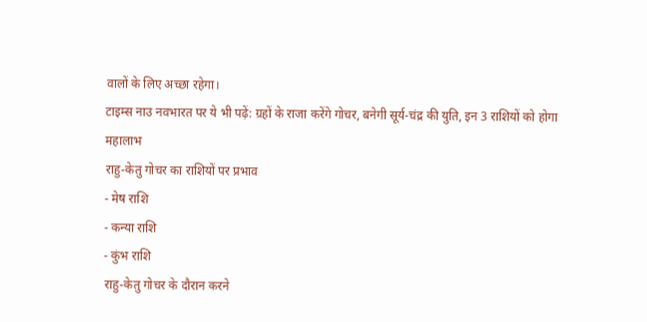वालों के लिए अच्छा रहेगा।
टाइम्स नाउ नवभारत पर ये भी पढ़ें: ग्रहों के राजा करेंगे गोचर, बनेगी सूर्य-चंद्र की युति, इन 3 राशियों को होगा महालाभ
राहु-केतु गोचर का राशियों पर प्रभाव
- मेष राशि
- कन्या राशि
- कुंभ राशि
राहु-केतु गोचर के दौरान करने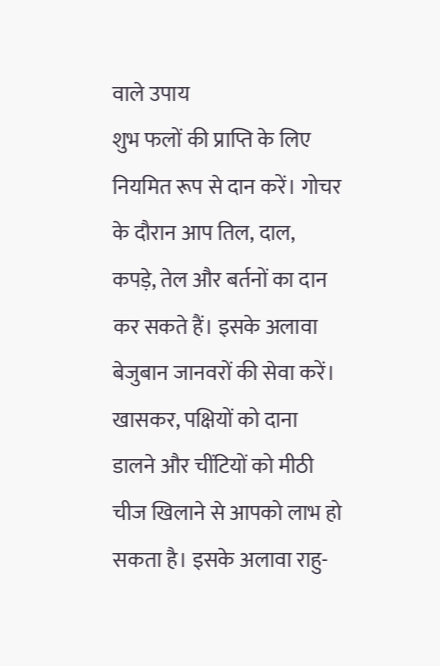वाले उपाय
शुभ फलों की प्राप्ति के लिए नियमित रूप से दान करें। गोचर के दौरान आप तिल, दाल, कपड़े, तेल और बर्तनों का दान कर सकते हैं। इसके अलावा बेजुबान जानवरों की सेवा करें। खासकर, पक्षियों को दाना डालने और चींटियों को मीठी चीज खिलाने से आपको लाभ हो सकता है। इसके अलावा राहु-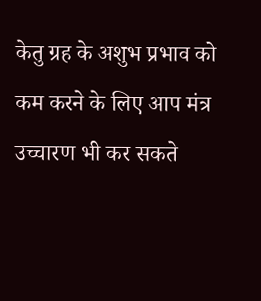केतु ग्रह के अशुभ प्रभाव को कम करने के लिए आप मंत्र उच्चारण भी कर सकते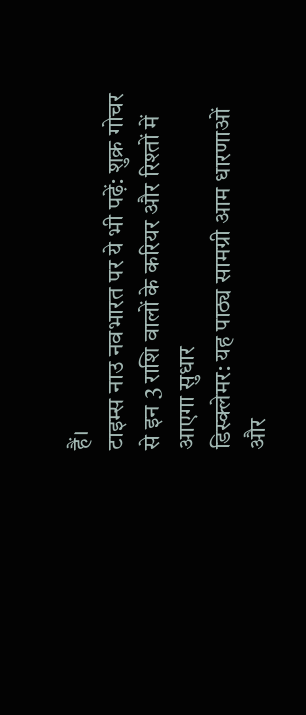हैं।
टाइम्स नाउ नवभारत पर ये भी पढ़ें: शुक्र गोचर से इन 3 राशि वालों के करियर और रिश्तों में आएगा सुधार
डिस्क्लेमर: यह पाठ्य सामग्री आम धारणाओं और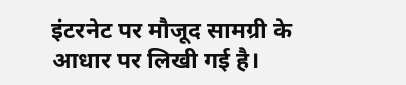इंटरनेट पर मौजूद सामग्री के आधार पर लिखी गई है।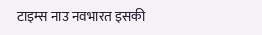टाइम्स नाउ नवभारत इसकी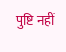पुष्टि नहीं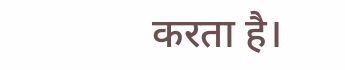करता है।